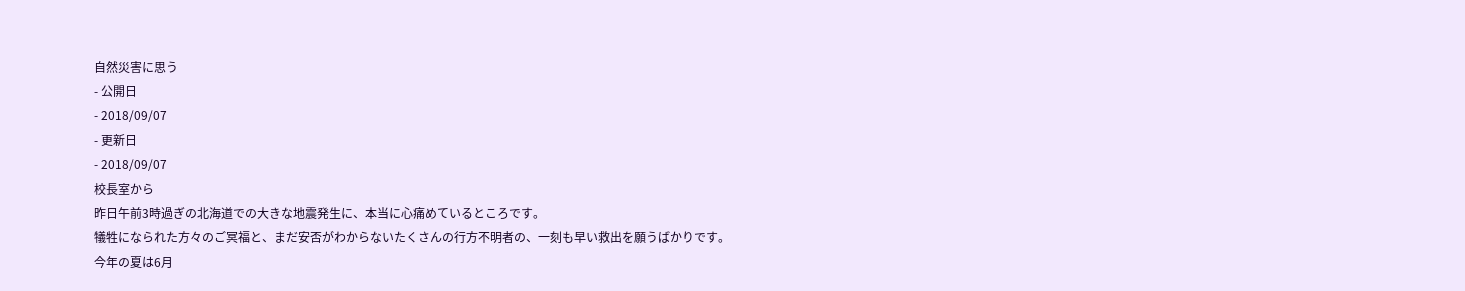自然災害に思う
- 公開日
- 2018/09/07
- 更新日
- 2018/09/07
校長室から
昨日午前3時過ぎの北海道での大きな地震発生に、本当に心痛めているところです。
犠牲になられた方々のご冥福と、まだ安否がわからないたくさんの行方不明者の、一刻も早い救出を願うばかりです。
今年の夏は6月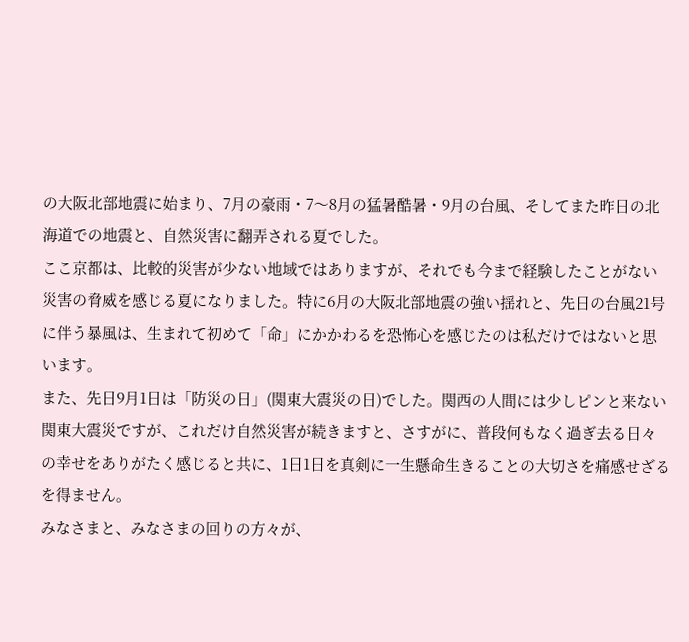の大阪北部地震に始まり、7月の豪雨・7〜8月の猛暑酷暑・9月の台風、そしてまた昨日の北海道での地震と、自然災害に翻弄される夏でした。
ここ京都は、比較的災害が少ない地域ではありますが、それでも今まで経験したことがない災害の脅威を感じる夏になりました。特に6月の大阪北部地震の強い揺れと、先日の台風21号に伴う暴風は、生まれて初めて「命」にかかわるを恐怖心を感じたのは私だけではないと思います。
また、先日9月1日は「防災の日」(関東大震災の日)でした。関西の人間には少しピンと来ない関東大震災ですが、これだけ自然災害が続きますと、さすがに、普段何もなく過ぎ去る日々の幸せをありがたく感じると共に、1日1日を真剣に一生懸命生きることの大切さを痛感せざるを得ません。
みなさまと、みなさまの回りの方々が、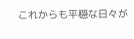これからも平穏な日々が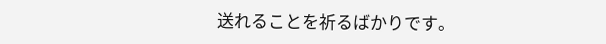送れることを祈るばかりです。